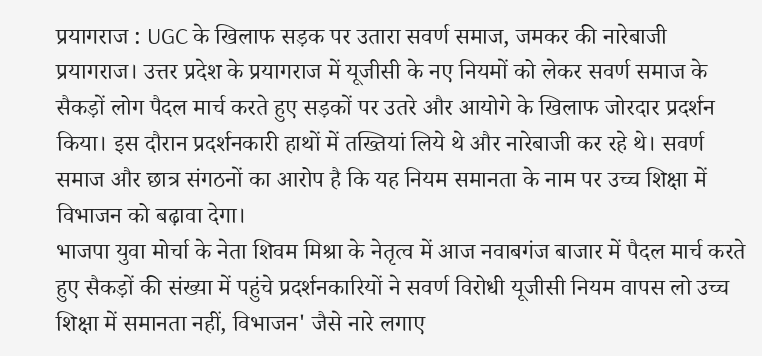प्रयागराज : UGC के खिलाफ सड़क पर उतारा सवर्ण समाज, जमकर की नारेबाजी
प्रयागराज। उत्तर प्रदेश के प्रयागराज में यूजीसी के नए नियमों को लेकर सवर्ण समाज के सैकड़ों लोग पैदल मार्च करते हुए सड़कों पर उतरे और आयोगे के खिलाफ जोरदार प्रदर्शन किया। इस दौरान प्रदर्शनकारी हाथों में तख्तियां लिये थे और नारेबाजी कर रहे थे। सवर्ण समाज और छात्र संगठनों का आरोप है कि यह नियम समानता के नाम पर उच्च शिक्षा में विभाजन को बढ़ावा देगा।
भाजपा युवा मोर्चा के नेता शिवम मिश्रा के नेतृत्व में आज नवाबगंज बाजार में पैदल मार्च करते हुए सैकड़ों की संख्या में पहुंचे प्रदर्शनकारियों ने सवर्ण विरोधी यूजीसी नियम वापस लो उच्च शिक्षा में समानता नहीं, विभाजन' जैसे नारे लगाए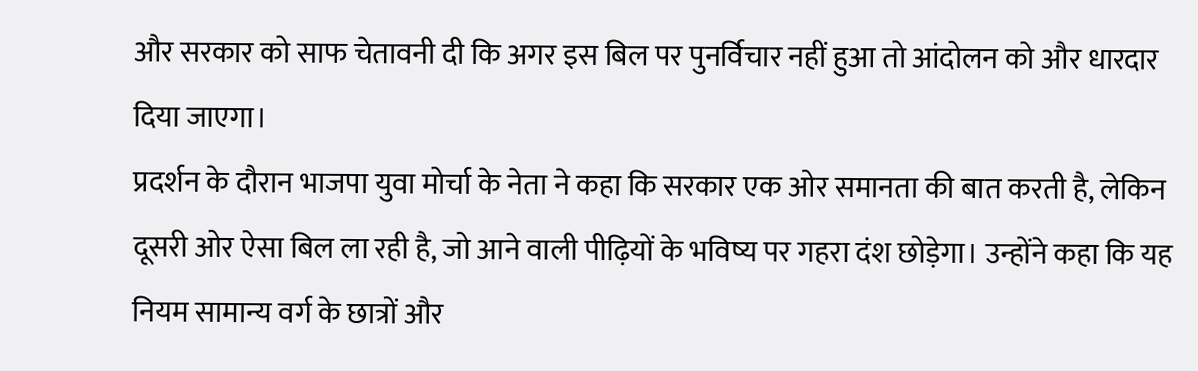और सरकार को साफ चेतावनी दी कि अगर इस बिल पर पुनर्विचार नहीं हुआ तो आंदोलन को और धारदार दिया जाएगा।
प्रदर्शन के दौरान भाजपा युवा मोर्चा के नेता ने कहा कि सरकार एक ओर समानता की बात करती है, लेकिन दूसरी ओर ऐसा बिल ला रही है, जो आने वाली पीढ़ियों के भविष्य पर गहरा दंश छोड़ेगा। उन्होंने कहा कि यह नियम सामान्य वर्ग के छात्रों और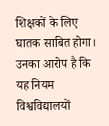शिक्षकों के लिए घातक साबित होगा। उनका आरोप है कि यह नियम विश्वविद्यालयों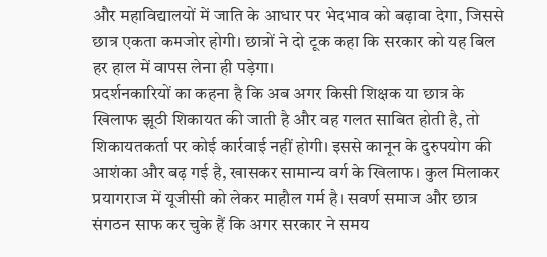और महाविद्यालयों में जाति के आधार पर भेदभाव को बढ़ावा देगा, जिससे छात्र एकता कमजोर होगी। छात्रों ने दो टूक कहा कि सरकार को यह बिल हर हाल में वापस लेना ही पड़ेगा।
प्रदर्शनकारियों का कहना है कि अब अगर किसी शिक्षक या छात्र के खिलाफ झूठी शिकायत की जाती है और वह गलत साबित होती है, तो शिकायतकर्ता पर कोई कार्रवाई नहीं होगी। इससे कानून के दुरुपयोग की आशंका और बढ़ गई है, खासकर सामान्य वर्ग के खिलाफ। कुल मिलाकर प्रयागराज में यूजीसी को लेकर माहौल गर्म है। सवर्ण समाज और छात्र संगठन साफ कर चुके हैं कि अगर सरकार ने समय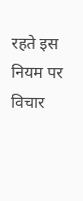रहते इस नियम पर विचार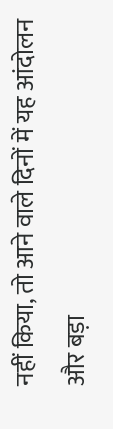नहीं किया, तो आने वाले दिनों में यह आंदोलन और बड़ा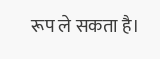रूप ले सकता है।